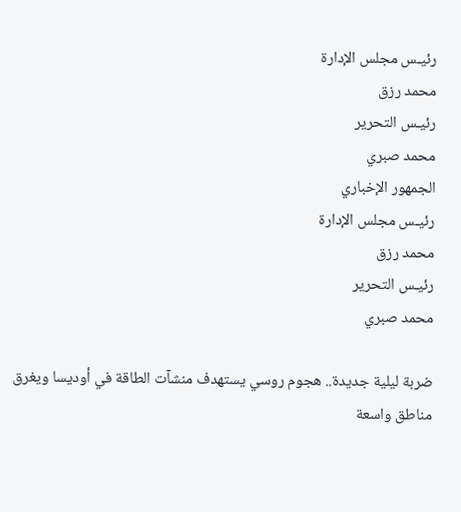رئيـس مجلس الإدارة
محمد رزق
رئيـس التحرير
محمد صبري
الجمهور الإخباري
رئيـس مجلس الإدارة
محمد رزق
رئيـس التحرير
محمد صبري

ضربة ليلية جديدة.. هجوم روسي يستهدف منشآت الطاقة في أوديسا ويغرق مناطق واسعة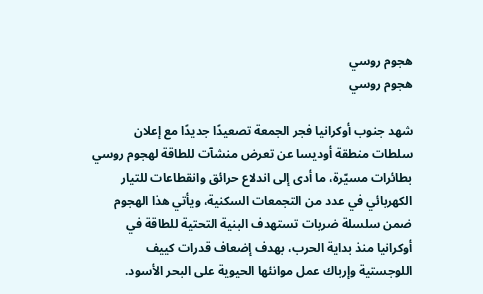هجوم روسي
هجوم روسي

شهد جنوب أوكرانيا فجر الجمعة تصعيدًا جديدًا مع إعلان سلطات منطقة أوديسا عن تعرض منشآت للطاقة لهجوم روسي بطائرات مسيّرة، ما أدى إلى اندلاع حرائق وانقطاعات للتيار الكهربائي في عدد من التجمعات السكنية، ويأتي هذا الهجوم ضمن سلسلة ضربات تستهدف البنية التحتية للطاقة في أوكرانيا منذ بداية الحرب، بهدف إضعاف قدرات كييف اللوجستية وإرباك عمل موانئها الحيوية على البحر الأسود.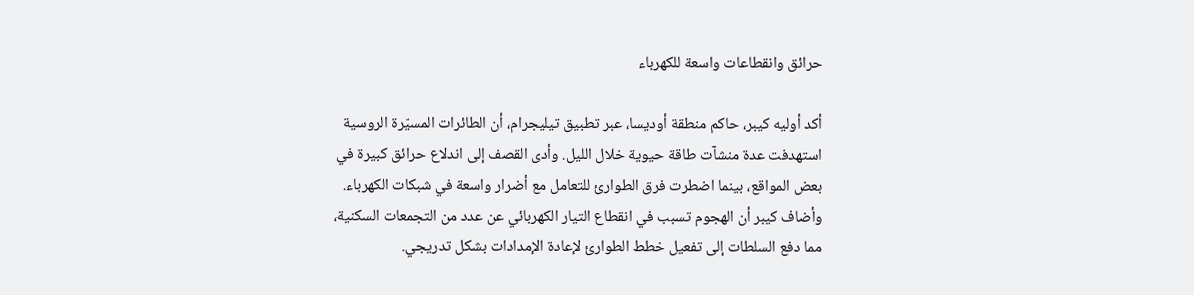حرائق وانقطاعات واسعة للكهرباء

أكد أوليه كيبر، حاكم منطقة أوديسا، عبر تطبيق تيليجرام، أن الطائرات المسيّرة الروسية استهدفت عدة منشآت طاقة حيوية خلال الليل. وأدى القصف إلى اندلاع حرائق كبيرة في بعض المواقع، بينما اضطرت فرق الطوارئ للتعامل مع أضرار واسعة في شبكات الكهرباء.
وأضاف كيبر أن الهجوم تسبب في انقطاع التيار الكهربائي عن عدد من التجمعات السكنية، مما دفع السلطات إلى تفعيل خطط الطوارئ لإعادة الإمدادات بشكل تدريجي.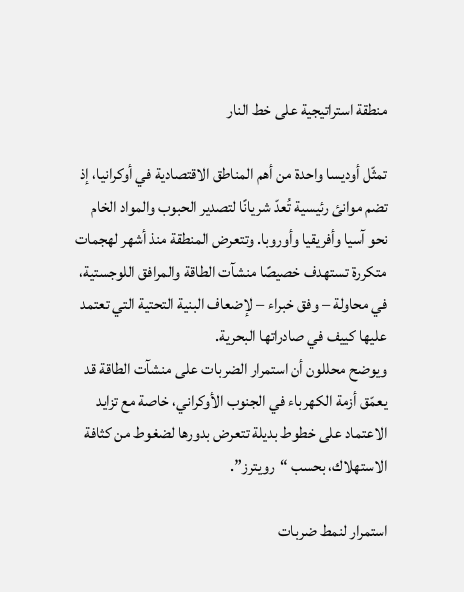منطقة استراتيجية على خط النار

تمثّل أوديسا واحدة من أهم المناطق الاقتصادية في أوكرانيا، إذ تضم موانئ رئيسية تُعدّ شريانًا لتصدير الحبوب والمواد الخام نحو آسيا وأفريقيا وأوروبا. وتتعرض المنطقة منذ أشهر لهجمات متكررة تستهدف خصيصًا منشآت الطاقة والمرافق اللوجستية، في محاولة – وفق خبراء – لإضعاف البنية التحتية التي تعتمد عليها كييف في صادراتها البحرية.
ويوضح محللون أن استمرار الضربات على منشآت الطاقة قد يعمّق أزمة الكهرباء في الجنوب الأوكراني، خاصة مع تزايد الاعتماد على خطوط بديلة تتعرض بدورها لضغوط من كثافة الاستهلاك، بحسب “رويترز”.

استمرار لنمط ضربات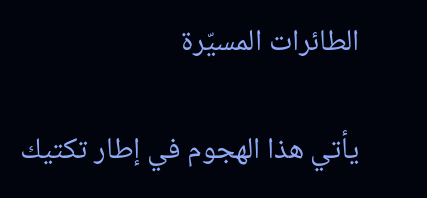الطائرات المسيّرة

يأتي هذا الهجوم في إطار تكتيك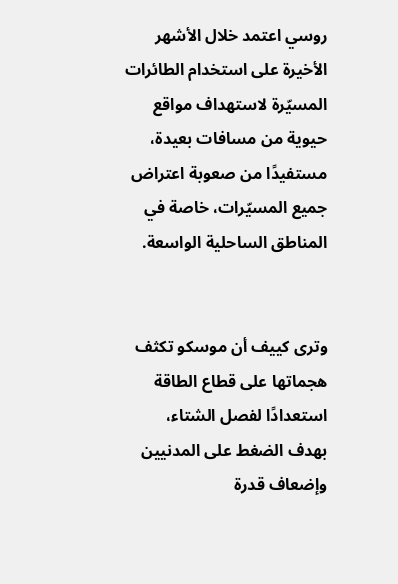روسي اعتمد خلال الأشهر الأخيرة على استخدام الطائرات المسيّرة لاستهداف مواقع حيوية من مسافات بعيدة، مستفيدًا من صعوبة اعتراض جميع المسيّرات، خاصة في المناطق الساحلية الواسعة.


وترى كييف أن موسكو تكثف هجماتها على قطاع الطاقة استعدادًا لفصل الشتاء، بهدف الضغط على المدنيين وإضعاف قدرة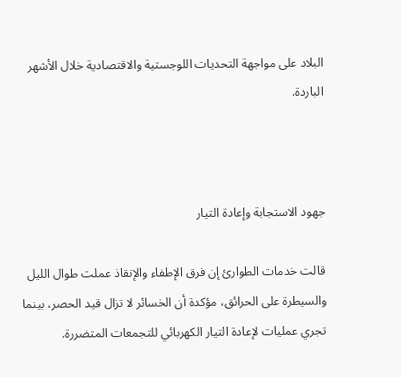البلاد على مواجهة التحديات اللوجستية والاقتصادية خلال الأشهر الباردة.



جهود الاستجابة وإعادة التيار

قالت خدمات الطوارئ إن فرق الإطفاء والإنقاذ عملت طوال الليل والسيطرة على الحرائق، مؤكدة أن الخسائر لا تزال قيد الحصر، بينما تجري عمليات لإعادة التيار الكهربائي للتجمعات المتضررة.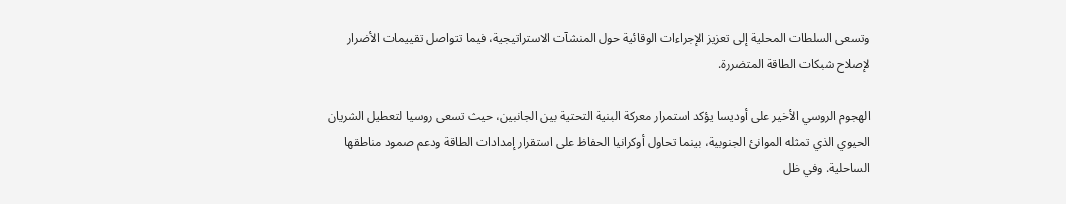وتسعى السلطات المحلية إلى تعزيز الإجراءات الوقائية حول المنشآت الاستراتيجية، فيما تتواصل تقييمات الأضرار لإصلاح شبكات الطاقة المتضررة.

الهجوم الروسي الأخير على أوديسا يؤكد استمرار معركة البنية التحتية بين الجانبين، حيث تسعى روسيا لتعطيل الشريان الحيوي الذي تمثله الموانئ الجنوبية، بينما تحاول أوكرانيا الحفاظ على استقرار إمدادات الطاقة ودعم صمود مناطقها الساحلية. وفي ظل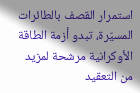استمرار القصف بالطائرات المسيّرة، تبدو أزمة الطاقة الأوكرانية مرشحة لمزيد من التعقيد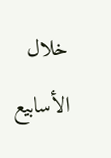خلال الأسابيع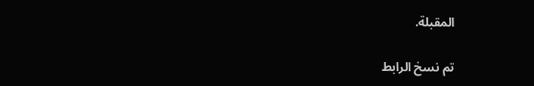المقبلة.

تم نسخ الرابط